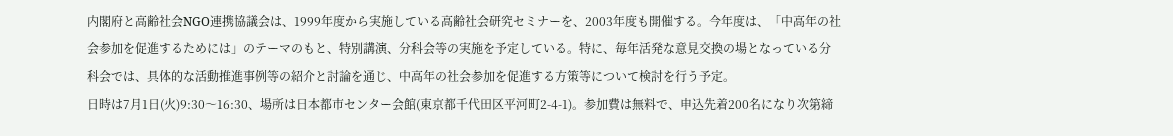内閣府と高齢社会NGO連携協議会は、1999年度から実施している高齢社会研究セミナーを、2003年度も開催する。今年度は、「中高年の社会参加を促進するためには」のテーマのもと、特別講演、分科会等の実施を予定している。特に、毎年活発な意見交換の場となっている分科会では、具体的な活動推進事例等の紹介と討論を通じ、中高年の社会参加を促進する方策等について検討を行う予定。
日時は7月1日(火)9:30〜16:30、場所は日本都市センター会館(東京都千代田区平河町2-4-1)。参加費は無料で、申込先着200名になり次第締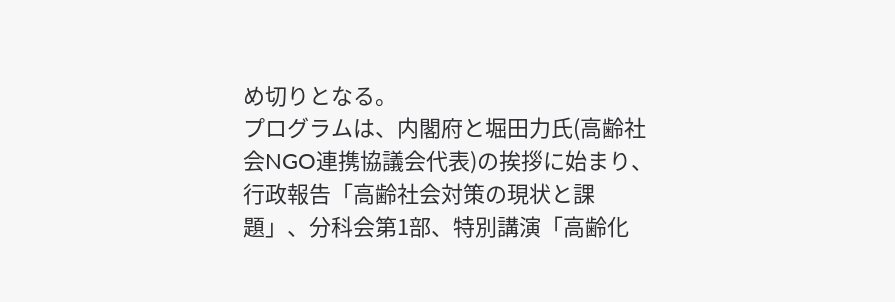め切りとなる。
プログラムは、内閣府と堀田力氏(高齢社会NGO連携協議会代表)の挨拶に始まり、行政報告「高齢社会対策の現状と課題」、分科会第1部、特別講演「高齢化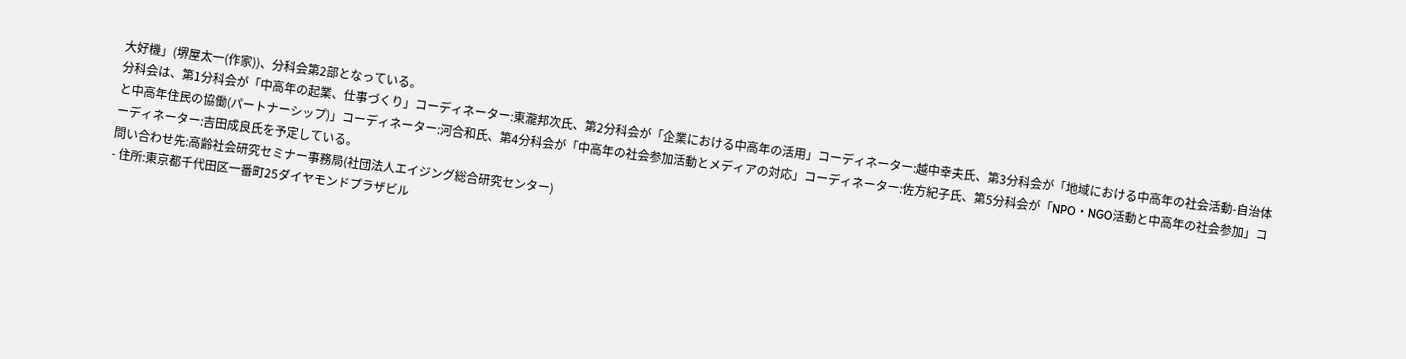大好機」(堺屋太一(作家))、分科会第2部となっている。
分科会は、第1分科会が「中高年の起業、仕事づくり」コーディネーター:東瀧邦次氏、第2分科会が「企業における中高年の活用」コーディネーター:越中幸夫氏、第3分科会が「地域における中高年の社会活動-自治体と中高年住民の協働(パートナーシップ)」コーディネーター:河合和氏、第4分科会が「中高年の社会参加活動とメディアの対応」コーディネーター:佐方紀子氏、第5分科会が「NPO・NGO活動と中高年の社会参加」コーディネーター:吉田成良氏を予定している。
問い合わせ先:高齢社会研究セミナー事務局(社団法人エイジング総合研究センター)
- 住所:東京都千代田区一番町25ダイヤモンドプラザビル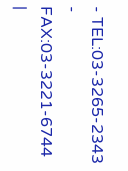- TEL:03-3265-2343
- FAX:03-3221-6744
|